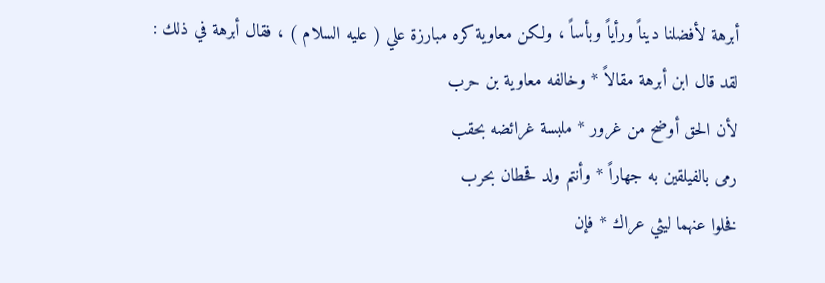أبرهة لأفضلنا ديناً ورأياً وبأساً ، ولكن معاوية كره مبارزة علي ( عليه السلام ) ، فقال أبرهة في ذلك :
لقد قال ابن أبرهة مقالاً * وخالفه معاوية بن حرب
لأن الحق أوضح من غرور * ملبسة غرائضه بحقب
رمى بالفيلقين به جهاراً * وأنتم ولد قحطان بحرب
فخلوا عنهما ليثي عراك * فإن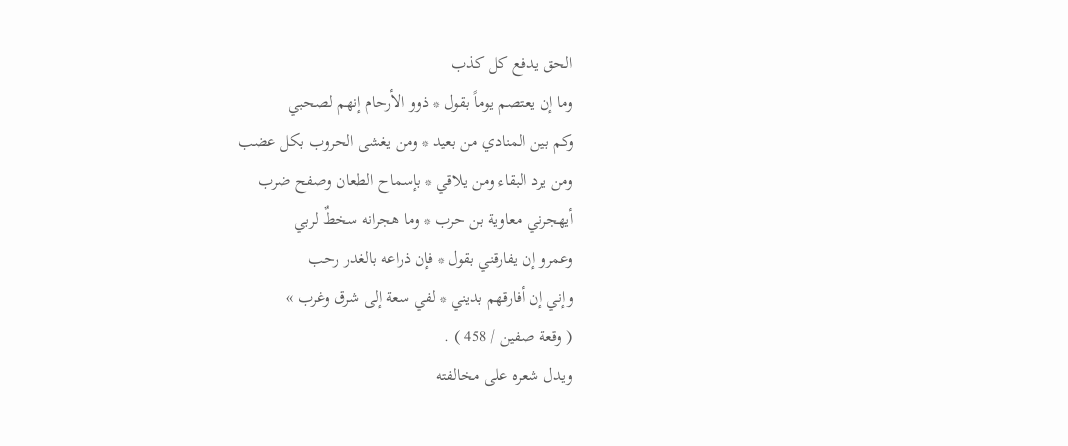الحق يدفع كل كذب
وما إن يعتصم يوماً بقول * ذوو الأرحام إنهم لصحبي
وكم بين المنادي من بعيد * ومن يغشى الحروب بكل عضب
ومن يرد البقاء ومن يلاقي * بإسماح الطعان وصفح ضرب
أيهجرني معاوية بن حرب * وما هجرانه سخطٌ لربي
وعمرو إن يفارقني بقول * فإن ذراعه بالغدر رحب
وإني إن أفارقهم بديني * لفي سعة إلى شرق وغرب »
( وقعة صفين / 458 ) .
ويدل شعره على مخالفته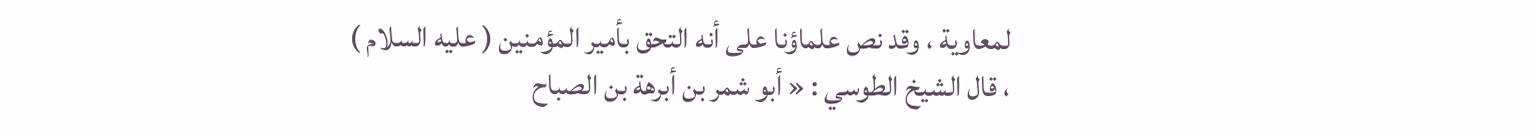لمعاوية ، وقد نص علماؤنا على أنه التحق بأمير المؤمنين ( عليه السلام ) ، قال الشيخ الطوسي : « أبو شمر بن أبرهة بن الصباح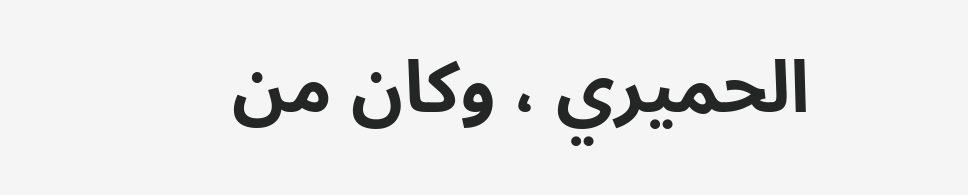الحميري ، وكان من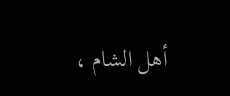أهل الشام ،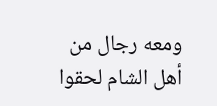ومعه رجال من أهل الشام لحقوا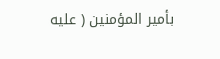بأمير المؤمنين ( عليه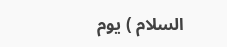السلام ) يوم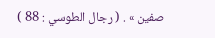صفين » . ( رجال الطوسي : 88 )